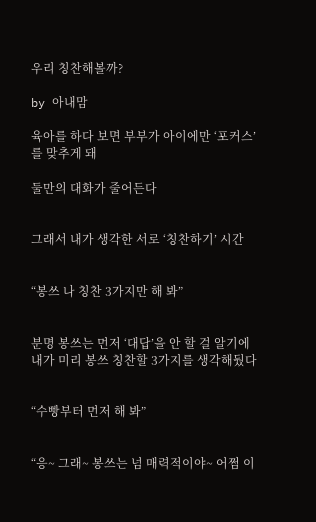우리 칭찬해볼까?

by 아내맘

육아를 하다 보면 부부가 아이에만 ‘포커스’를 맞추게 돼

둘만의 대화가 줄어든다


그래서 내가 생각한 서로 ‘칭찬하기’ 시간


“봉쓰 나 칭찬 3가지만 해 봐”


분명 봉쓰는 먼저 ‘대답’을 안 할 걸 알기에 내가 미리 봉쓰 칭찬할 3가지를 생각해뒀다


“수빵부터 먼저 해 봐”


“응~ 그래~ 봉쓰는 넘 매력적이야~ 어쩜 이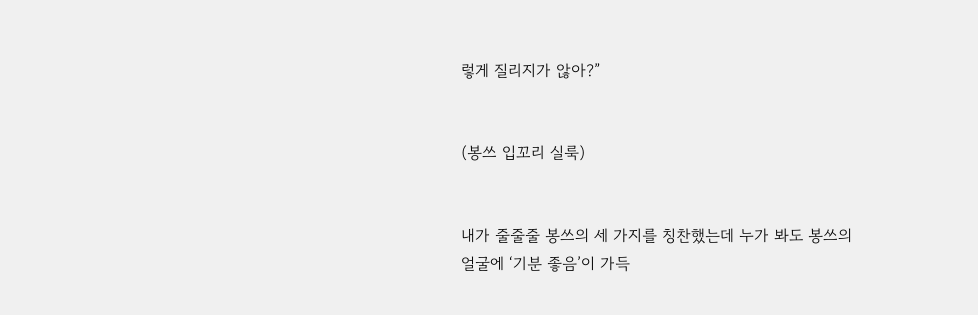렇게 질리지가 않아?”


(봉쓰 입꼬리 실룩)


내가 줄줄줄 봉쓰의 세 가지를 칭찬했는데 누가 봐도 봉쓰의 얼굴에 ‘기분 좋음’이 가득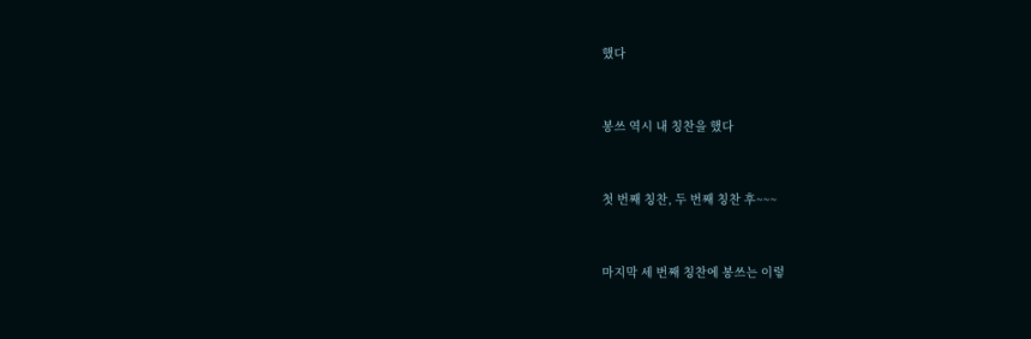했다


봉쓰 역시 내 칭찬을 했다


첫 번째 칭찬, 두 번째 칭찬 후~~~


마지막 세 번째 칭찬에 봉쓰는 이렇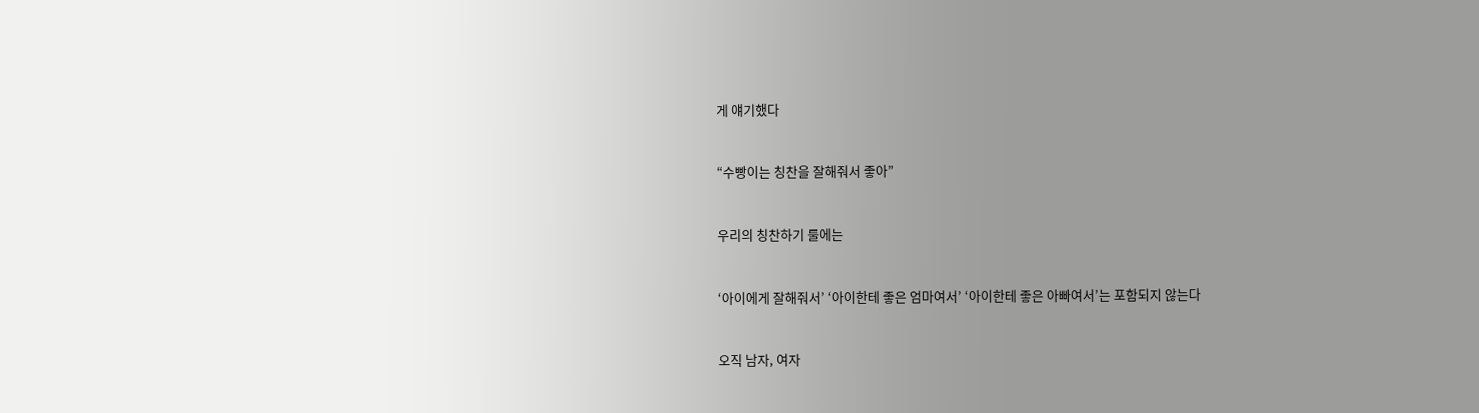게 얘기했다


“수빵이는 칭찬을 잘해줘서 좋아”


우리의 칭찬하기 룰에는


‘아이에게 잘해줘서’ ‘아이한테 좋은 엄마여서’ ‘아이한테 좋은 아빠여서’는 포함되지 않는다


오직 남자, 여자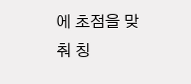에 초점을 맞춰 칭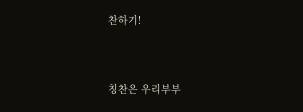찬하기!


칭찬은 우리부부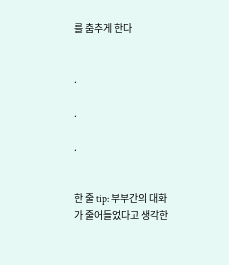를 춤추게 한다


.

.

.


한 줄 tip: 부부간의 대화가 줄어들었다고 생각한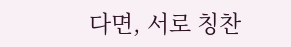다면, 서로 칭찬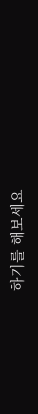하기를 해보세요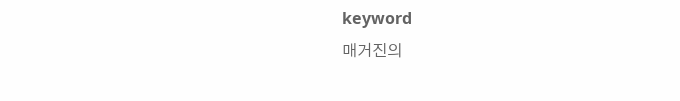keyword
매거진의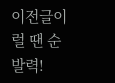이전글이럴 땐 순발력!